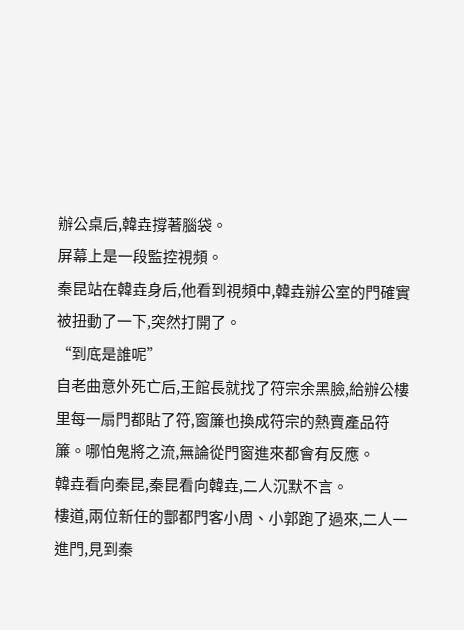辦公桌后,韓垚撐著腦袋。
屏幕上是一段監控視頻。
秦昆站在韓垚身后,他看到視頻中,韓垚辦公室的門確實被扭動了一下,突然打開了。
“到底是誰呢”
自老曲意外死亡后,王館長就找了符宗余黑臉,給辦公樓里每一扇門都貼了符,窗簾也換成符宗的熱賣產品符簾。哪怕鬼將之流,無論從門窗進來都會有反應。
韓垚看向秦昆,秦昆看向韓垚,二人沉默不言。
樓道,兩位新任的酆都門客小周、小郭跑了過來,二人一進門,見到秦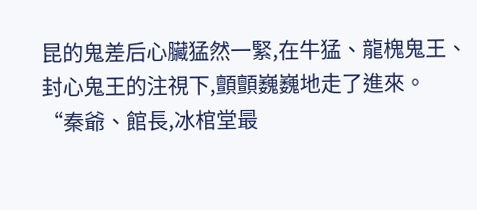昆的鬼差后心臟猛然一緊,在牛猛、龍槐鬼王、封心鬼王的注視下,顫顫巍巍地走了進來。
“秦爺、館長,冰棺堂最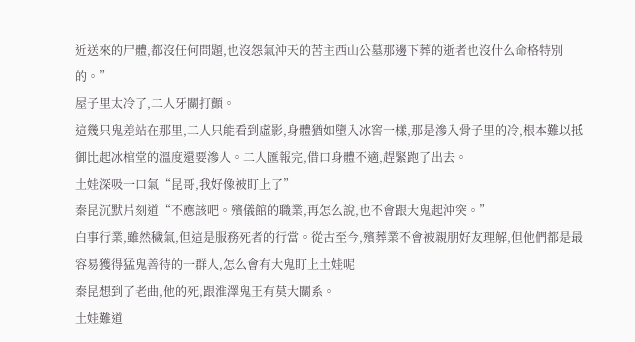近送來的尸體,都沒任何問題,也沒怨氣沖天的苦主西山公墓那邊下葬的逝者也沒什么命格特別的。”
屋子里太冷了,二人牙關打顫。
這幾只鬼差站在那里,二人只能看到虛影,身體猶如墮入冰窖一樣,那是滲入骨子里的冷,根本難以抵御比起冰棺堂的溫度還要滲人。二人匯報完,借口身體不適,趕緊跑了出去。
土娃深吸一口氣“昆哥,我好像被盯上了”
秦昆沉默片刻道“不應該吧。殯儀館的職業,再怎么說,也不會跟大鬼起沖突。”
白事行業,雖然穢氣,但這是服務死者的行當。從古至今,殯葬業不會被親朋好友理解,但他們都是最容易獲得猛鬼善待的一群人,怎么會有大鬼盯上土娃呢
秦昆想到了老曲,他的死,跟淮澤鬼王有莫大關系。
土娃難道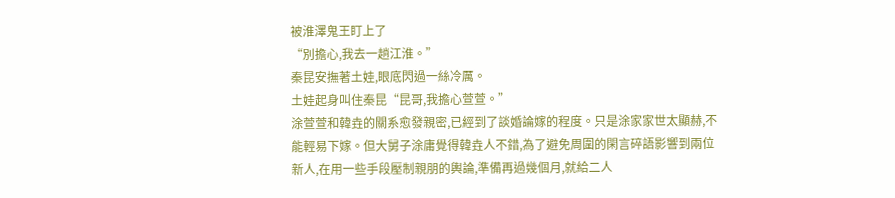被淮澤鬼王盯上了
“別擔心,我去一趟江淮。”
秦昆安撫著土娃,眼底閃過一絲冷厲。
土娃起身叫住秦昆“昆哥,我擔心萱萱。”
涂萱萱和韓垚的關系愈發親密,已經到了談婚論嫁的程度。只是涂家家世太顯赫,不能輕易下嫁。但大舅子涂庸覺得韓垚人不錯,為了避免周圍的閑言碎語影響到兩位新人,在用一些手段壓制親朋的輿論,準備再過幾個月,就給二人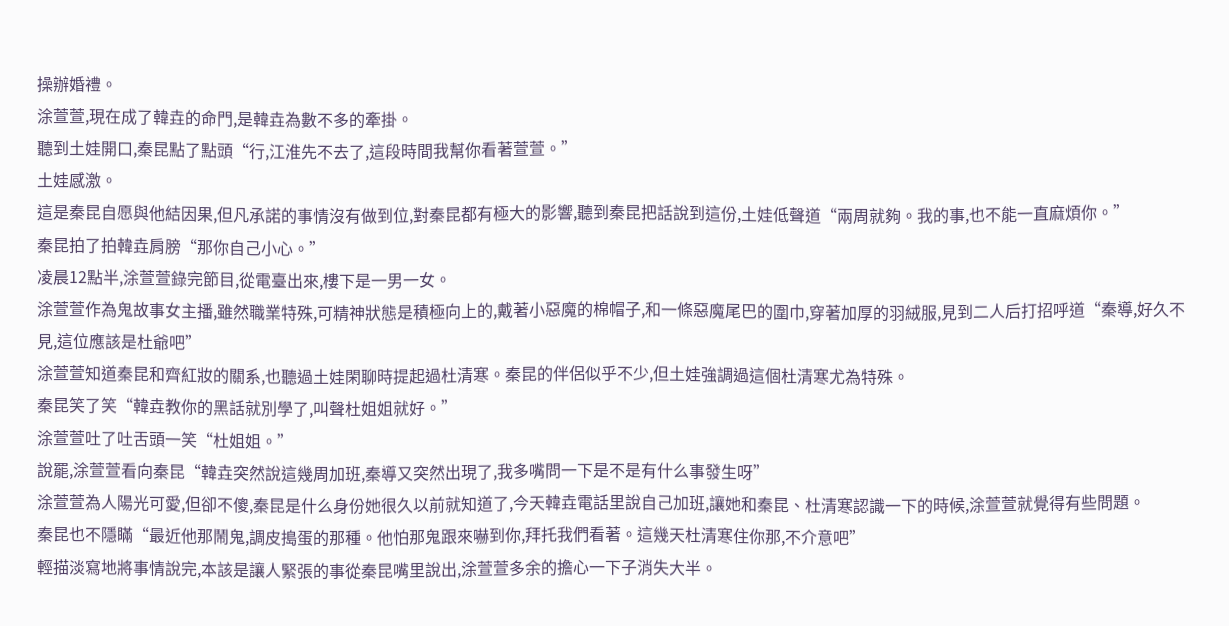操辦婚禮。
涂萱萱,現在成了韓垚的命門,是韓垚為數不多的牽掛。
聽到土娃開口,秦昆點了點頭“行,江淮先不去了,這段時間我幫你看著萱萱。”
土娃感激。
這是秦昆自愿與他結因果,但凡承諾的事情沒有做到位,對秦昆都有極大的影響,聽到秦昆把話說到這份,土娃低聲道“兩周就夠。我的事,也不能一直麻煩你。”
秦昆拍了拍韓垚肩膀“那你自己小心。”
凌晨12點半,涂萱萱錄完節目,從電臺出來,樓下是一男一女。
涂萱萱作為鬼故事女主播,雖然職業特殊,可精神狀態是積極向上的,戴著小惡魔的棉帽子,和一條惡魔尾巴的圍巾,穿著加厚的羽絨服,見到二人后打招呼道“秦導,好久不見,這位應該是杜爺吧”
涂萱萱知道秦昆和齊紅妝的關系,也聽過土娃閑聊時提起過杜清寒。秦昆的伴侶似乎不少,但土娃強調過這個杜清寒尤為特殊。
秦昆笑了笑“韓垚教你的黑話就別學了,叫聲杜姐姐就好。”
涂萱萱吐了吐舌頭一笑“杜姐姐。”
說罷,涂萱萱看向秦昆“韓垚突然說這幾周加班,秦導又突然出現了,我多嘴問一下是不是有什么事發生呀”
涂萱萱為人陽光可愛,但卻不傻,秦昆是什么身份她很久以前就知道了,今天韓垚電話里說自己加班,讓她和秦昆、杜清寒認識一下的時候,涂萱萱就覺得有些問題。
秦昆也不隱瞞“最近他那鬧鬼,調皮搗蛋的那種。他怕那鬼跟來嚇到你,拜托我們看著。這幾天杜清寒住你那,不介意吧”
輕描淡寫地將事情說完,本該是讓人緊張的事從秦昆嘴里說出,涂萱萱多余的擔心一下子消失大半。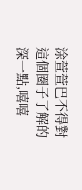涂萱萱巴不得對這個圈子了解的深一點,嘻嘻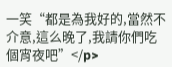一笑“都是為我好的,當然不介意,這么晚了,我請你們吃個宵夜吧”</p>